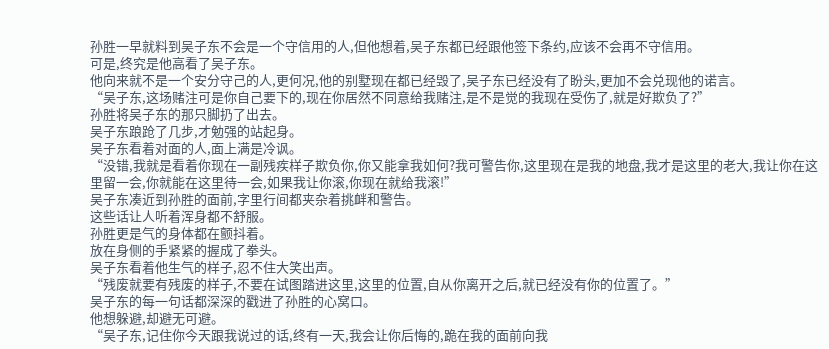孙胜一早就料到吴子东不会是一个守信用的人,但他想着,吴子东都已经跟他签下条约,应该不会再不守信用。
可是,终究是他高看了吴子东。
他向来就不是一个安分守己的人,更何况,他的别墅现在都已经毁了,吴子东已经没有了盼头,更加不会兑现他的诺言。
“吴子东,这场赌注可是你自己要下的,现在你居然不同意给我赌注,是不是觉的我现在受伤了,就是好欺负了?”
孙胜将吴子东的那只脚扔了出去。
吴子东踉跄了几步,才勉强的站起身。
吴子东看着对面的人,面上满是冷讽。
“没错,我就是看着你现在一副残疾样子欺负你,你又能拿我如何?我可警告你,这里现在是我的地盘,我才是这里的老大,我让你在这里留一会,你就能在这里待一会,如果我让你滚,你现在就给我滚!”
吴子东凑近到孙胜的面前,字里行间都夹杂着挑衅和警告。
这些话让人听着浑身都不舒服。
孙胜更是气的身体都在颤抖着。
放在身侧的手紧紧的握成了拳头。
吴子东看着他生气的样子,忍不住大笑出声。
“残废就要有残废的样子,不要在试图踏进这里,这里的位置,自从你离开之后,就已经没有你的位置了。”
吴子东的每一句话都深深的戳进了孙胜的心窝口。
他想躲避,却避无可避。
“吴子东,记住你今天跟我说过的话,终有一天,我会让你后悔的,跪在我的面前向我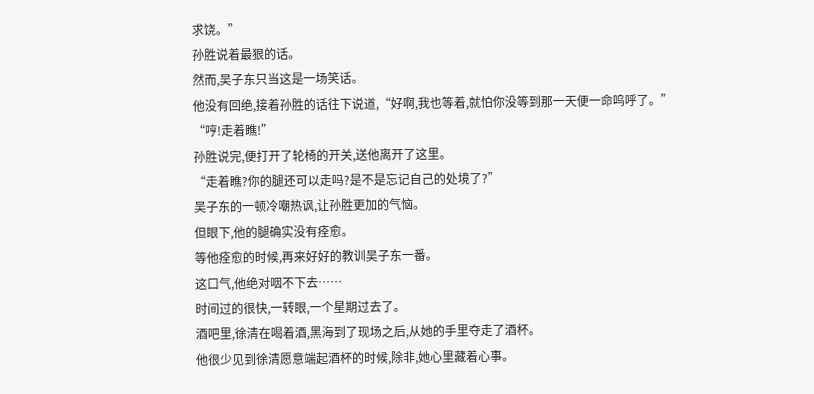求饶。”
孙胜说着最狠的话。
然而,吴子东只当这是一场笑话。
他没有回绝,接着孙胜的话往下说道,“好啊,我也等着,就怕你没等到那一天便一命呜呼了。”
“哼!走着瞧!”
孙胜说完,便打开了轮椅的开关,送他离开了这里。
“走着瞧?你的腿还可以走吗?是不是忘记自己的处境了?”
吴子东的一顿冷嘲热讽,让孙胜更加的气恼。
但眼下,他的腿确实没有痊愈。
等他痊愈的时候,再来好好的教训吴子东一番。
这口气,他绝对咽不下去……
时间过的很快,一转眼,一个星期过去了。
酒吧里,徐清在喝着酒,黑海到了现场之后,从她的手里夺走了酒杯。
他很少见到徐清愿意端起酒杯的时候,除非,她心里藏着心事。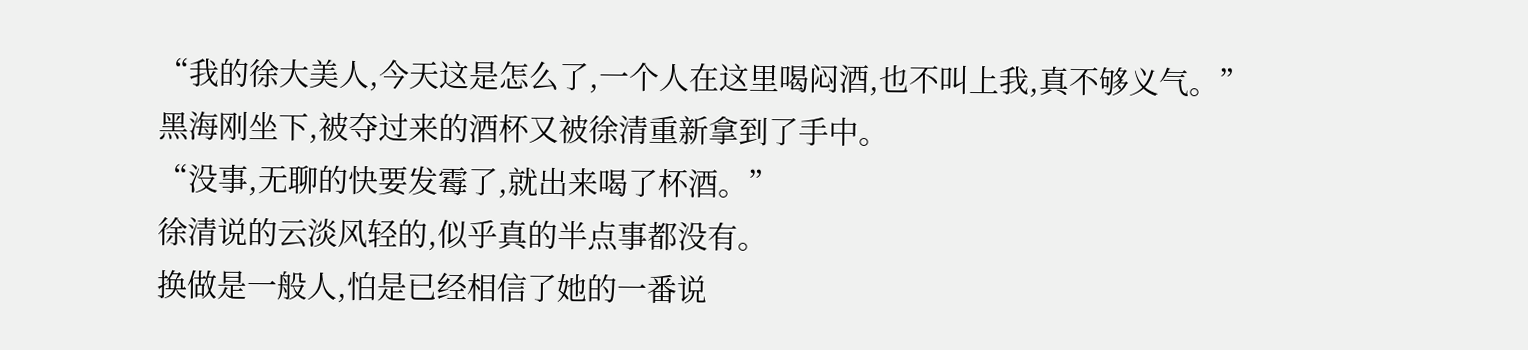“我的徐大美人,今天这是怎么了,一个人在这里喝闷酒,也不叫上我,真不够义气。”
黑海刚坐下,被夺过来的酒杯又被徐清重新拿到了手中。
“没事,无聊的快要发霉了,就出来喝了杯酒。”
徐清说的云淡风轻的,似乎真的半点事都没有。
换做是一般人,怕是已经相信了她的一番说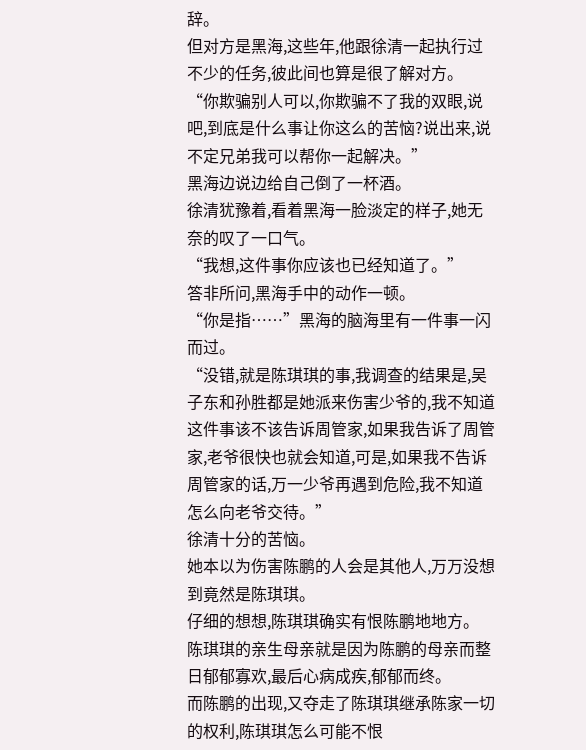辞。
但对方是黑海,这些年,他跟徐清一起执行过不少的任务,彼此间也算是很了解对方。
“你欺骗别人可以,你欺骗不了我的双眼,说吧,到底是什么事让你这么的苦恼?说出来,说不定兄弟我可以帮你一起解决。”
黑海边说边给自己倒了一杯酒。
徐清犹豫着,看着黑海一脸淡定的样子,她无奈的叹了一口气。
“我想,这件事你应该也已经知道了。”
答非所问,黑海手中的动作一顿。
“你是指……”黑海的脑海里有一件事一闪而过。
“没错,就是陈琪琪的事,我调查的结果是,吴子东和孙胜都是她派来伤害少爷的,我不知道这件事该不该告诉周管家,如果我告诉了周管家,老爷很快也就会知道,可是,如果我不告诉周管家的话,万一少爷再遇到危险,我不知道怎么向老爷交待。”
徐清十分的苦恼。
她本以为伤害陈鹏的人会是其他人,万万没想到竟然是陈琪琪。
仔细的想想,陈琪琪确实有恨陈鹏地地方。
陈琪琪的亲生母亲就是因为陈鹏的母亲而整日郁郁寡欢,最后心病成疾,郁郁而终。
而陈鹏的出现,又夺走了陈琪琪继承陈家一切的权利,陈琪琪怎么可能不恨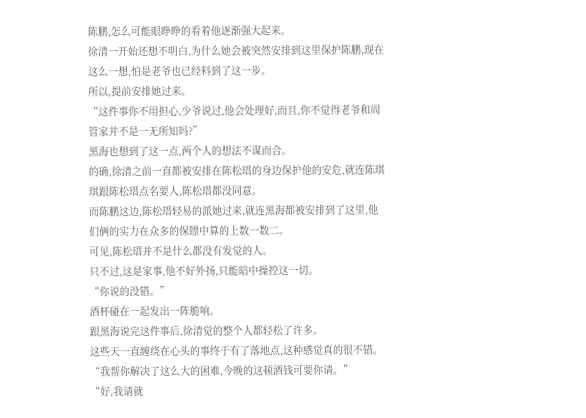陈鹏,怎么可能眼睁睁的看着他逐渐强大起来。
徐清一开始还想不明白,为什么她会被突然安排到这里保护陈鹏,现在这么一想,怕是老爷也已经料到了这一步。
所以,提前安排她过来。
“这件事你不用担心,少爷说过,他会处理好,而且,你不觉得老爷和周管家并不是一无所知吗?”
黑海也想到了这一点,两个人的想法不谋而合。
的确,徐清之前一直都被安排在陈松瑨的身边保护他的安危,就连陈琪琪跟陈松瑨点名要人,陈松瑨都没同意。
而陈鹏这边,陈松瑨轻易的派她过来,就连黑海都被安排到了这里,他们俩的实力在众多的保镖中算的上数一数二。
可见,陈松瑨并不是什么都没有发觉的人。
只不过,这是家事,他不好外扬,只能暗中操控这一切。
“你说的没错。”
酒杯碰在一起发出一阵脆响。
跟黑海说完这件事后,徐清觉的整个人都轻松了许多。
这些天一直缠绕在心头的事终于有了落地点,这种感觉真的很不错。
“我帮你解决了这么大的困难,今晚的这顿酒钱可要你请。”
“好,我请就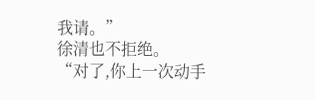我请。”
徐清也不拒绝。
“对了,你上一次动手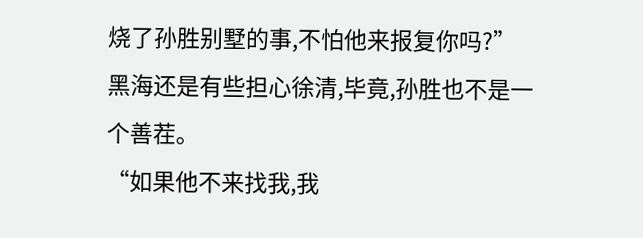烧了孙胜别墅的事,不怕他来报复你吗?”黑海还是有些担心徐清,毕竟,孙胜也不是一个善茬。
“如果他不来找我,我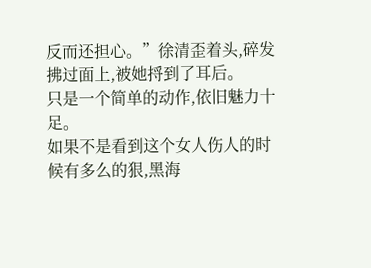反而还担心。”徐清歪着头,碎发拂过面上,被她捋到了耳后。
只是一个简单的动作,依旧魅力十足。
如果不是看到这个女人伤人的时候有多么的狠,黑海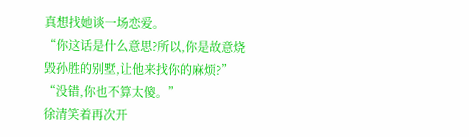真想找她谈一场恋爱。
“你这话是什么意思?所以,你是故意烧毁孙胜的别墅,让他来找你的麻烦?”
“没错,你也不算太傻。”
徐清笑着再次开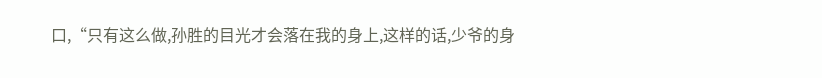口,“只有这么做,孙胜的目光才会落在我的身上,这样的话,少爷的身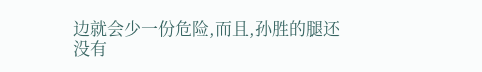边就会少一份危险,而且,孙胜的腿还没有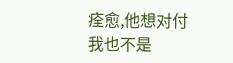痊愈,他想对付我也不是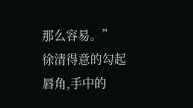那么容易。”
徐清得意的勾起唇角,手中的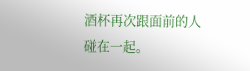酒杯再次跟面前的人碰在一起。